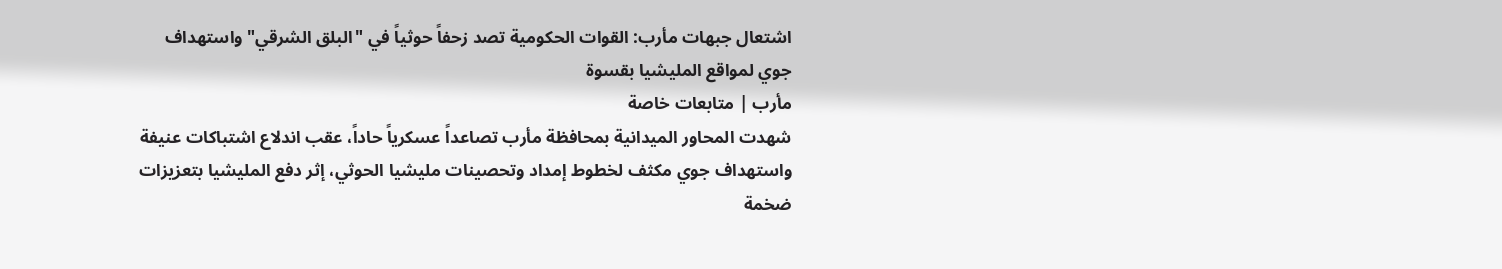اشتعال جبهات مأرب: القوات الحكومية تصد زحفاً حوثياً في "البلق الشرقي" واستهداف جوي لمواقع المليشيا بقسوة
مأرب | متابعات خاصة
شهدت المحاور الميدانية بمحافظة مأرب تصاعداً عسكرياً حاداً، عقب اندلاع اشتباكات عنيفة واستهداف جوي مكثف لخطوط إمداد وتحصينات مليشيا الحوثي، إثر دفع المليشيا بتعزيزات ضخمة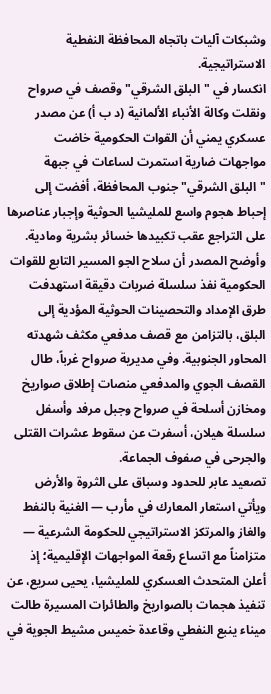وشبكات آليات باتجاه المحافظة النفطية الاستراتيجية.
انكسار في "البلق الشرقي" وقصف في صرواح
ونقلت وكالة الأنباء الألمانية (د ب أ) عن مصدر عسكري يمني أن القوات الحكومية خاضت مواجهات ضارية استمرت لساعات في جبهة "البلق الشرقي" جنوب المحافظة، أفضت إلى إحباط هجوم واسع للمليشيا الحوثية وإجبار عناصرها على التراجع عقب تكبيدها خسائر بشرية ومادية.
وأوضح المصدر أن سلاح الجو المسير التابع للقوات الحكومية نفذ سلسلة ضربات دقيقة استهدفت طرق الإمداد والتحصينات الحوثية المؤدية إلى البلق، بالتزامن مع قصف مدفعي مكثف شهدته المحاور الجنوبية. وفي مديرية صرواح غرباً، طال القصف الجوي والمدفعي منصات إطلاق صواريخ ومخازن أسلحة في صرواح وجبل مرفد وأسفل سلسلة هيلان، أسفرت عن سقوط عشرات القتلى والجرحى في صفوف الجماعة.
تصعيد عابر للحدود وسباق على الثروة والأرض
ويأتي استعار المعارك في مأرب — الغنية بالنفط والغاز والمرتكز الاستراتيجي للحكومة الشرعية — متزامناً مع اتساع رقعة المواجهات الإقليمية؛ إذ أعلن المتحدث العسكري للمليشيا، يحيى سريع، عن تنفيذ هجمات بالصواريخ والطائرات المسيرة طالت ميناء ينبع النفطي وقاعدة خميس مشيط الجوية في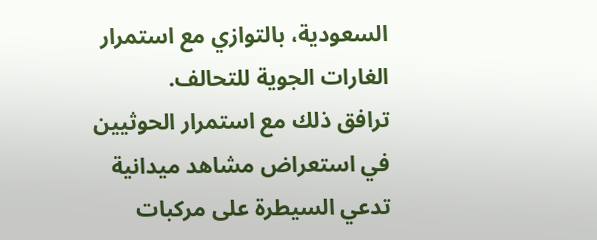السعودية، بالتوازي مع استمرار الغارات الجوية للتحالف.
ترافق ذلك مع استمرار الحوثيين في استعراض مشاهد ميدانية تدعي السيطرة على مركبات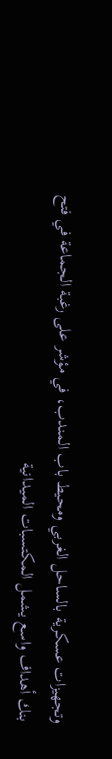وتجهيزات عسكرية بالساحل الغربي ومحيط باب المندب، في مؤشر على رغبة الجماعة في فتح بنك أهداف واسع يشمل المكتسبات الميدانية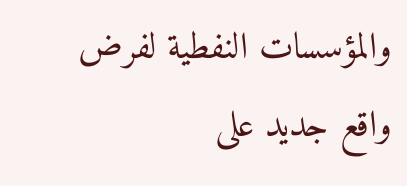والمؤسسات النفطية لفرض واقع جديد على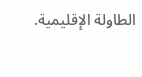الطاولة الإقليمية.